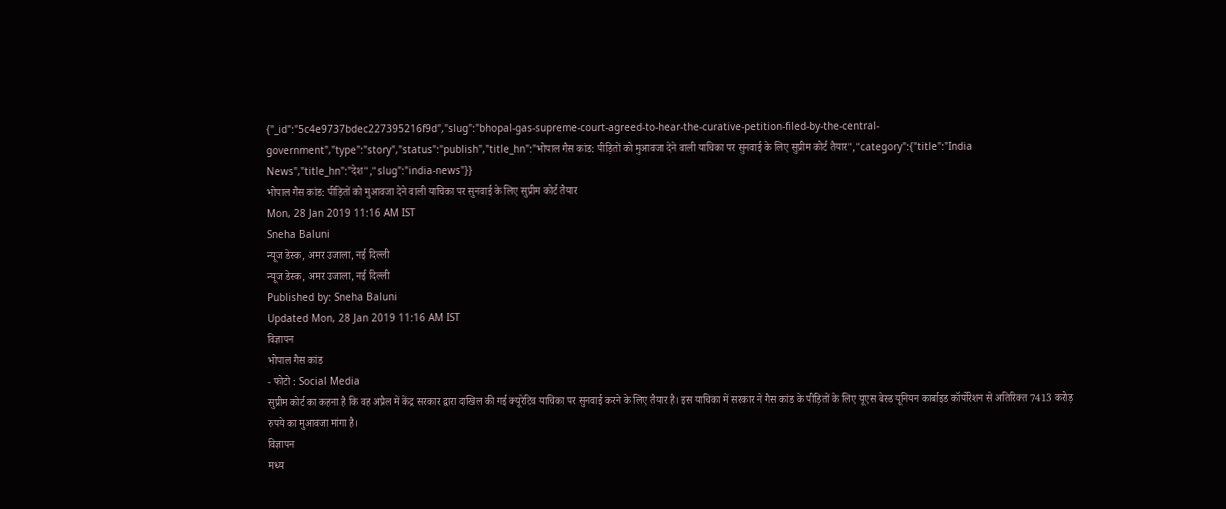{"_id":"5c4e9737bdec227395216f9d","slug":"bhopal-gas-supreme-court-agreed-to-hear-the-curative-petition-filed-by-the-central-government","type":"story","status":"publish","title_hn":"भोपाल गैस कांड: पीड़ितों को मुआवजा देने वाली याचिका पर सुनवाई के लिए सुप्रीम कोर्ट तैयार","category":{"title":"India News","title_hn":"देश","slug":"india-news"}}
भोपाल गैस कांड: पीड़ितों को मुआवजा देने वाली याचिका पर सुनवाई के लिए सुप्रीम कोर्ट तैयार
Mon, 28 Jan 2019 11:16 AM IST
Sneha Baluni
न्यूज डेस्क, अमर उजाला, नई दिल्ली
न्यूज डेस्क, अमर उजाला, नई दिल्ली
Published by: Sneha Baluni
Updated Mon, 28 Jan 2019 11:16 AM IST
विज्ञापन
भोपाल गैस कांड
- फोटो : Social Media
सुप्रीम कोर्ट का कहना है कि वह अप्रैल में केंद्र सरकार द्वारा दाखिल की गई क्यूरेटिव याचिका पर सुनवाई करने के लिए तैयार है। इस याचिका में सरकार ने गैस कांड के पीड़ितों के लिए यूएस बेस्ड यूनियन कार्बाइड कॉर्पोरेशन से अतिरिक्त 7413 करोड़ रुपये का मुआवजा मांगा है।
विज्ञापन
मध्य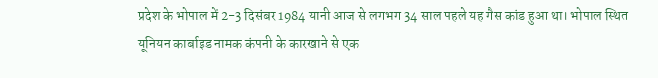प्रदेश के भोपाल में 2-3 दिसंबर 1984 यानी आज से लगभग 34 साल पहले यह गैस कांड हुआ था। भोपाल स्थित यूनियन कार्बाइड नामक कंपनी के कारखाने से एक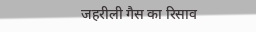जहरीली गैस का रिसाव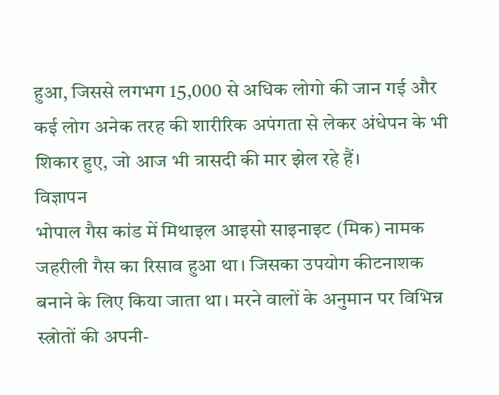हुआ, जिससे लगभग 15,000 से अधिक लोगो की जान गई और कई लोग अनेक तरह की शारीरिक अपंगता से लेकर अंधेपन के भी शिकार हुए, जो आज भी त्रासदी की मार झेल रहे हैं।
विज्ञापन
भोपाल गैस कांड में मिथाइल आइसो साइनाइट (मिक) नामक जहरीली गैस का रिसाव हुआ था। जिसका उपयोग कीटनाशक बनाने के लिए किया जाता था। मरने वालों के अनुमान पर विभिन्न स्त्रोतों की अपनी-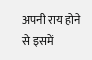अपनी राय होने से इसमें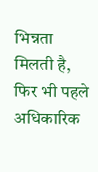भिन्नता मिलती है, फिर भी पहले अधिकारिक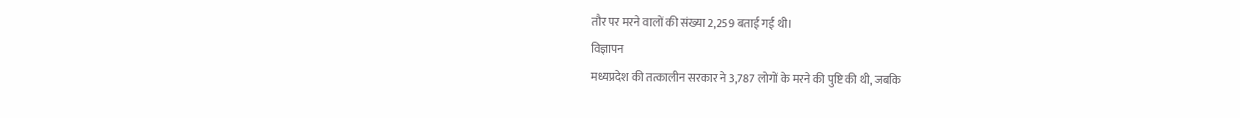तौर पर मरने वालों की संख्या 2,259 बताई गई थी।
विज्ञापन
मध्यप्रदेश की तत्कालीन सरकार ने 3,787 लोगों के मरने की पुष्टि की थी, जबकि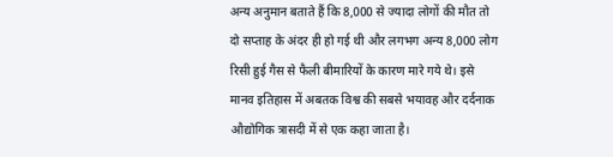अन्य अनुमान बताते हैं कि 8,000 से ज्यादा लोगों की मौत तो दो सप्ताह के अंदर ही हो गई थी और लगभग अन्य 8,000 लोग रिसी हुई गैस से फैली बीमारियों के कारण मारे गये थे। इसे मानव इतिहास में अबतक विश्व की सबसे भयावह और दर्दनाक औद्योगिक त्रासदी में से एक कहा जाता है।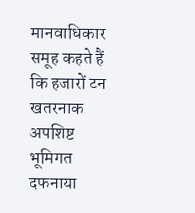मानवाधिकार समूह कहते हैं कि हजारों टन खतरनाक अपशिष्ट भूमिगत दफनाया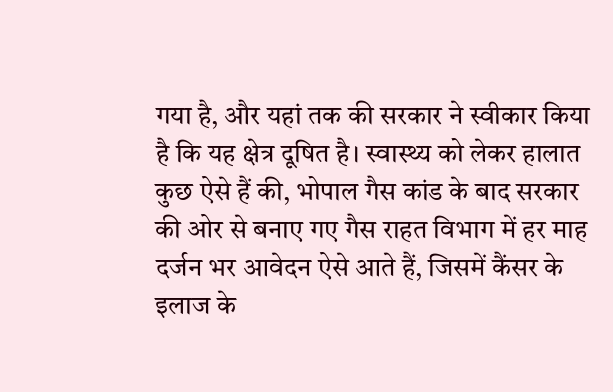गया है, और यहां तक की सरकार ने स्वीकार किया है कि यह क्षेत्र दूषित है। स्वास्थ्य को लेकर हालात कुछ ऐसे हैं की, भोपाल गैस कांड के बाद सरकार की ओर से बनाए गए गैस राहत विभाग में हर माह दर्जन भर आवेदन ऐसे आते हैं, जिसमें कैंसर के इलाज के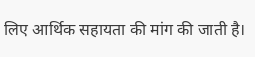लिए आर्थिक सहायता की मांग की जाती है।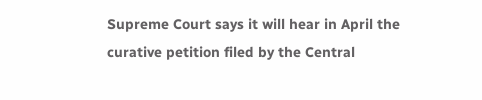Supreme Court says it will hear in April the curative petition filed by the Central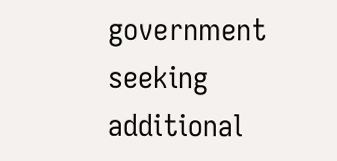government seeking additional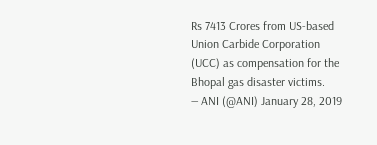Rs 7413 Crores from US-based Union Carbide Corporation (UCC) as compensation for the Bhopal gas disaster victims.
— ANI (@ANI) January 28, 2019